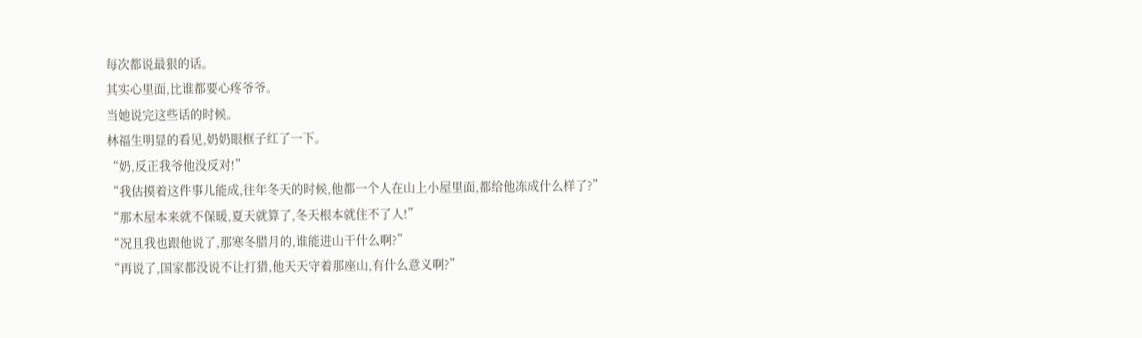每次都说最狠的话。
其实心里面,比谁都要心疼爷爷。
当她说完这些话的时候。
林福生明显的看见,奶奶眼框子红了一下。
“奶,反正我爷他没反对!”
“我估摸着这件事儿能成,往年冬天的时候,他都一个人在山上小屋里面,都给他冻成什么样了?”
“那木屋本来就不保暖,夏天就算了,冬天根本就住不了人!”
“况且我也跟他说了,那寒冬腊月的,谁能进山干什么啊?”
“再说了,国家都没说不让打猎,他天天守着那座山,有什么意义啊?”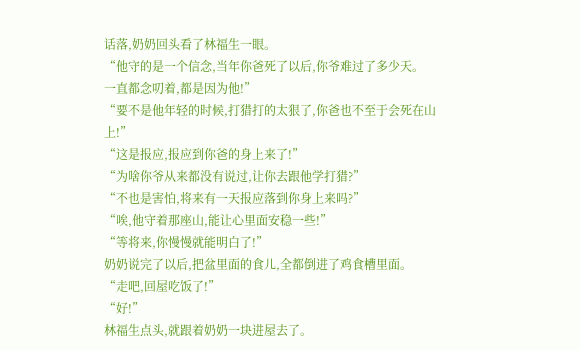话落,奶奶回头看了林福生一眼。
“他守的是一个信念,当年你爸死了以后,你爷难过了多少天。
一直都念叨着,都是因为他!”
“要不是他年轻的时候,打猎打的太狠了,你爸也不至于会死在山上!”
“这是报应,报应到你爸的身上来了!”
“为啥你爷从来都没有说过,让你去跟他学打猎?”
“不也是害怕,将来有一天报应落到你身上来吗?”
“唉,他守着那座山,能让心里面安稳一些!”
“等将来,你慢慢就能明白了!”
奶奶说完了以后,把盆里面的食儿,全都倒进了鸡食槽里面。
“走吧,回屋吃饭了!”
“好!”
林福生点头,就跟着奶奶一块进屋去了。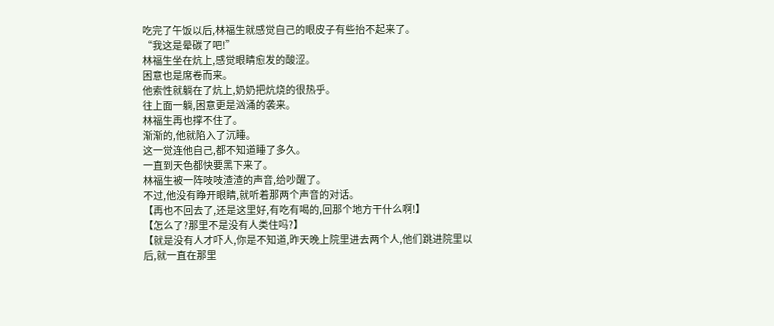吃完了午饭以后,林福生就感觉自己的眼皮子有些抬不起来了。
“我这是晕碳了吧!”
林福生坐在炕上,感觉眼睛愈发的酸涩。
困意也是席卷而来。
他索性就躺在了炕上,奶奶把炕烧的很热乎。
往上面一躺,困意更是汹涌的袭来。
林福生再也撑不住了。
渐渐的,他就陷入了沉睡。
这一觉连他自己,都不知道睡了多久。
一直到天色都快要黑下来了。
林福生被一阵吱吱渣渣的声音,给吵醒了。
不过,他没有睁开眼睛,就听着那两个声音的对话。
【再也不回去了,还是这里好,有吃有喝的,回那个地方干什么啊!】
【怎么了?那里不是没有人类住吗?】
【就是没有人才吓人,你是不知道,昨天晚上院里进去两个人,他们跳进院里以后,就一直在那里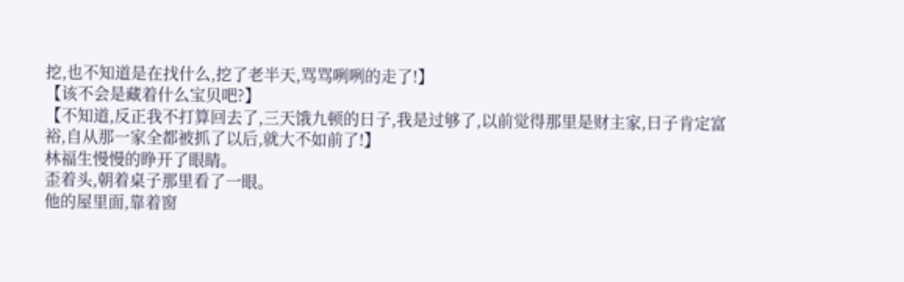挖,也不知道是在找什么,挖了老半天,骂骂咧咧的走了!】
【该不会是藏着什么宝贝吧?】
【不知道,反正我不打算回去了,三天饿九顿的日子,我是过够了,以前觉得那里是财主家,日子肯定富裕,自从那一家全都被抓了以后,就大不如前了!】
林福生慢慢的睁开了眼睛。
歪着头,朝着桌子那里看了一眼。
他的屋里面,靠着窗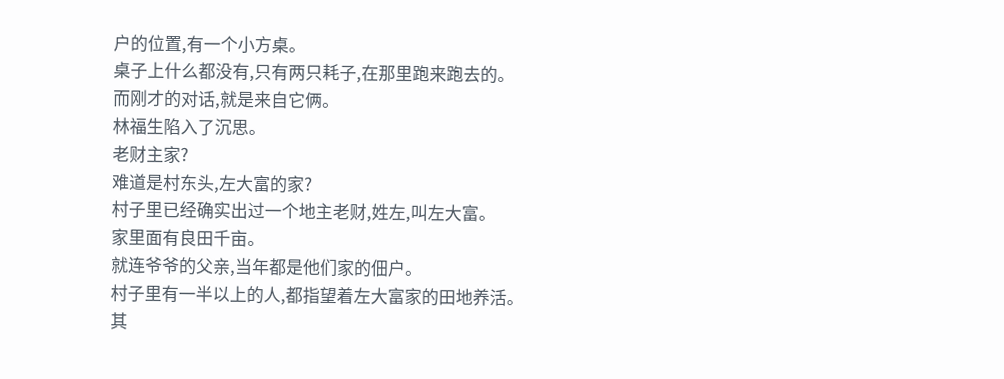户的位置,有一个小方桌。
桌子上什么都没有,只有两只耗子,在那里跑来跑去的。
而刚才的对话,就是来自它俩。
林福生陷入了沉思。
老财主家?
难道是村东头,左大富的家?
村子里已经确实出过一个地主老财,姓左,叫左大富。
家里面有良田千亩。
就连爷爷的父亲,当年都是他们家的佃户。
村子里有一半以上的人,都指望着左大富家的田地养活。
其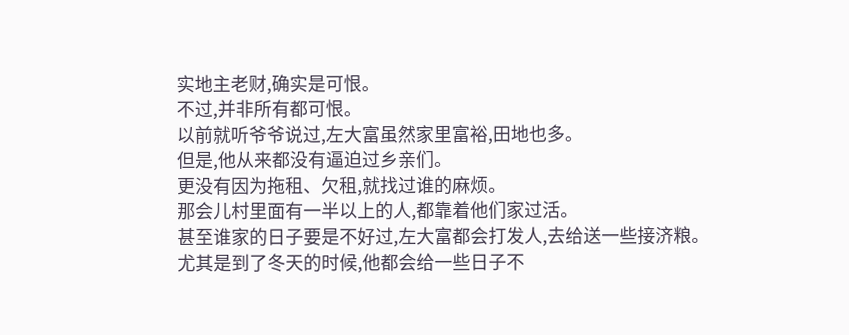实地主老财,确实是可恨。
不过,并非所有都可恨。
以前就听爷爷说过,左大富虽然家里富裕,田地也多。
但是,他从来都没有逼迫过乡亲们。
更没有因为拖租、欠租,就找过谁的麻烦。
那会儿村里面有一半以上的人,都靠着他们家过活。
甚至谁家的日子要是不好过,左大富都会打发人,去给送一些接济粮。
尤其是到了冬天的时候,他都会给一些日子不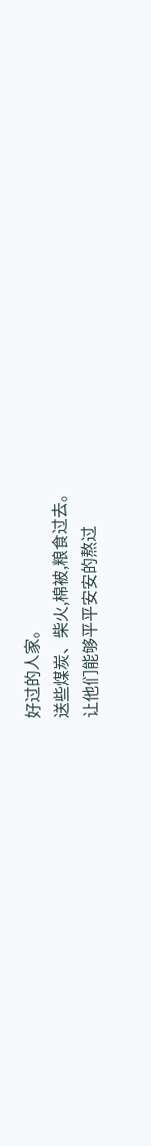好过的人家。
送些煤炭、柴火,棉被,粮食过去。
让他们能够平平安安的熬过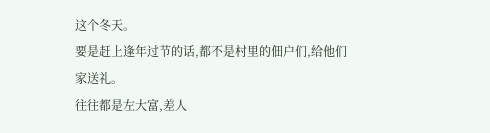这个冬天。
要是赶上逢年过节的话,都不是村里的佃户们,给他们家送礼。
往往都是左大富,差人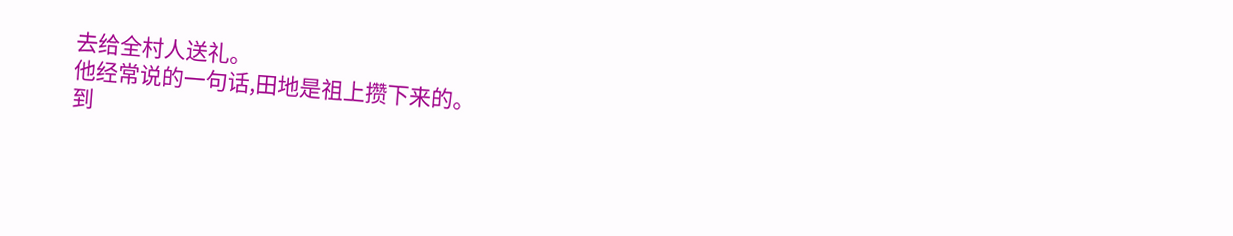去给全村人送礼。
他经常说的一句话,田地是祖上攒下来的。
到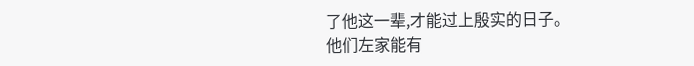了他这一辈,才能过上殷实的日子。
他们左家能有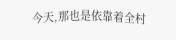今天,那也是依靠着全村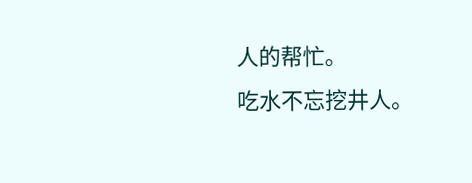人的帮忙。
吃水不忘挖井人。